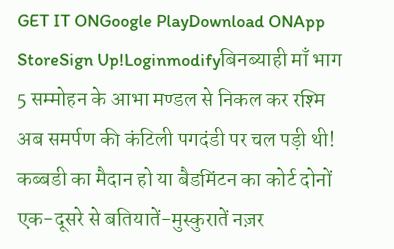GET IT ONGoogle PlayDownload ONApp StoreSign Up!Loginmodifyबिनब्याही माँ भाग 5 सम्मोहन के आभा मण्डल से निकल कर रश्मि अब समर्पण की कंटिली पगदंडी पर चल पड़ी थी! कब्बडी का मैदान हो या बैडमिंटन का कोर्ट दोनों एक-दूसरे से बतियातें-मुस्कुरातें नज़र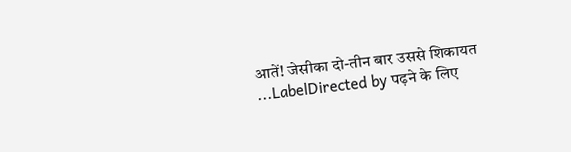आतें! जेसीका दो-तीन बार उससे शिकायत ...LabelDirected by पढ़ने के लिए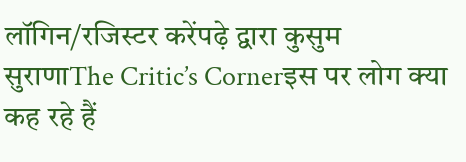लॉगिन/रजिस्टर करेंपढ़े द्वारा कुसुम सुराणाThe Critic’s Cornerइस पर लोग क्या कह रहे हैं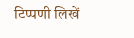टिप्पणी लिखें